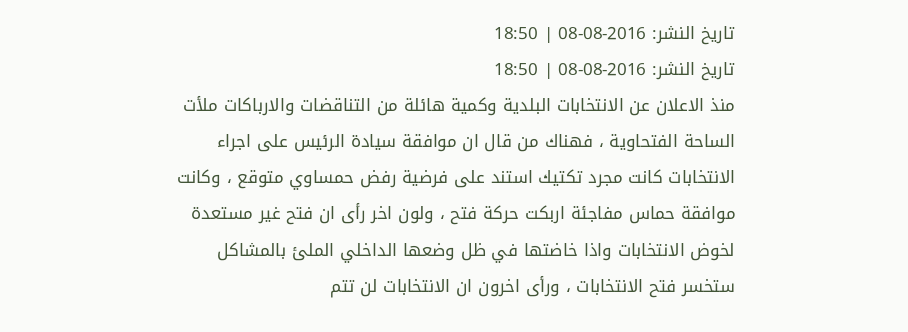تاريخ النشر: 2016-08-08 | 18:50
تاريخ النشر: 2016-08-08 | 18:50
منذ الاعلان عن الانتخابات البلدية وكمية هائلة من التناقضات والارباكات ملأت الساحة الفتحاوية ، فهناك من قال ان موافقة سيادة الرئيس على اجراء الانتخابات كانت مجرد تكتيك استند على فرضية رفض حمساوي متوقع ، وكانت موافقة حماس مفاجئة اربكت حركة فتح ، ولون اخر رأى ان فتح غير مستعدة لخوض الانتخابات واذا خاضتها في ظل وضعها الداخلي الملئ بالمشاكل ستخسر فتح الانتخابات ، ورأى اخرون ان الانتخابات لن تتم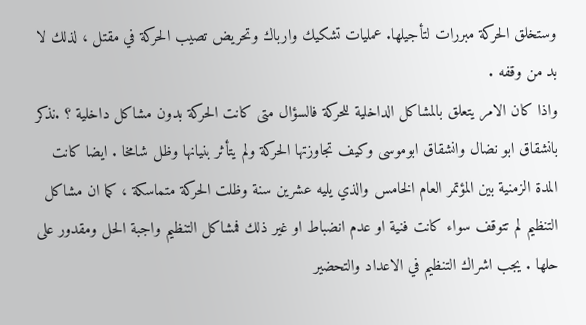وستخلق الحركة مبررات لتأجيلها. عمليات تشكيك وارباك وتحريض تصيب الحركة في مقتل ، لذلك لا بد من وقفه .
واذا كان الامر يتعلق بالمشاكل الداخلية للحركة فالسؤال متى كانت الحركة بدون مشاكل داخلية ؟ .نذكر بانشقاق ابو نضال وانشقاق ابوموسى وكيف تجاوزتها الحركة ولم يتأثر بنيانها وظل شامخا . ايضا كانت المدة الزمنية بين المؤتمر العام الخامس والذي يليه عشرين سنة وظلت الحركة متماسكة ، كما ان مشاكل التنظيم لم تتوقف سواء كانت فنية او عدم انضباط او غير ذلك فمشاكل التنظيم واجبة الحل ومقدور على حلها . يجب اشراك التنظيم في الاعداد والتحضير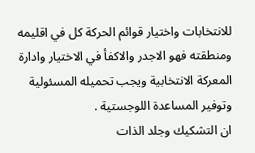للانتخابات واختيار قوائم الحركة كل في اقليمه ومنطقته فهو الاجدر والاكفأ في الاختيار وادارة المعركة الانتخابية ويجب تحميله المسئولية وتوفير المساعدة اللوجستية .
ان التشكيك وجلد الذات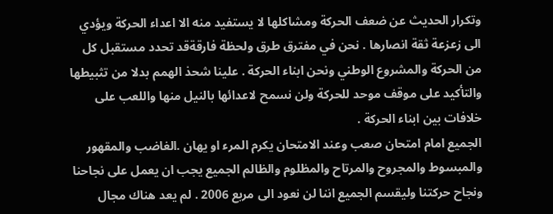وتكرار الحديث عن ضعف الحركة ومشاكلها لا يستفيد منه الا اعداء الحركة ويؤدي الى زعزعة ثقة انصارها . نحن في مفترق طرق ولحظة فارقةقد تحدد مستقبل كل من الحركة والمشروع الوطني ونحن ابناء الحركة . علينا شحذ الهمم بدلا من تثبيطها والتأكيد على موقف موحد للحركة ولن نسمح لاعدائها بالنيل منها واللعب على خلافات بين ابناء الحركة .
الجميع امام امتحان صعب وعند الامتحان يكرم المرء او يهان .الغاضب والمقهور والمبسوط والمجروح والمرتاح والمظلوم والظالم الجميع يجب ان يعمل على نجاحنا ونجاح حركتنا وليقسم الجميع اننا لن نعود الى مربع 2006 . لم يعد هناك مجال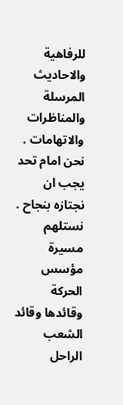للرفاهية والاحاديث المرسلة والمناظرات والاتهامات . نحن امام تحد يجب ان نجتازه بنجاح .
نستلهم مسيرة مؤسس الحركة وقائدها وقائد الشعب الراحل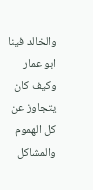والخالد فينا ابو عمار وكيف كان يتجاوز عن كل الهموم والمشاكل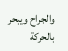والجراح ويبحر بالحركة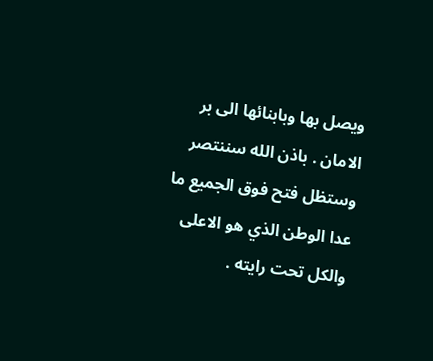ويصل بها وبابنائها الى بر الامان . باذن الله سننتصر وستظل فتح فوق الجميع ما عدا الوطن الذي هو الاعلى والكل تحت رايته .